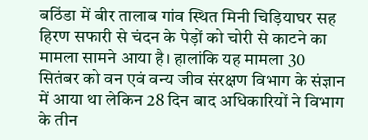बठिंडा में बीर तालाब गांव स्थित मिनी चिड़ियाघर सह हिरण सफारी से चंदन के पेड़ों को चोरी से काटने का मामला सामने आया है। हालांकि यह मामला 30 सितंबर को वन एवं वन्य जीव संरक्षण विभाग के संज्ञान में आया था लेकिन 28 दिन बाद अधिकारियों ने विभाग के तीन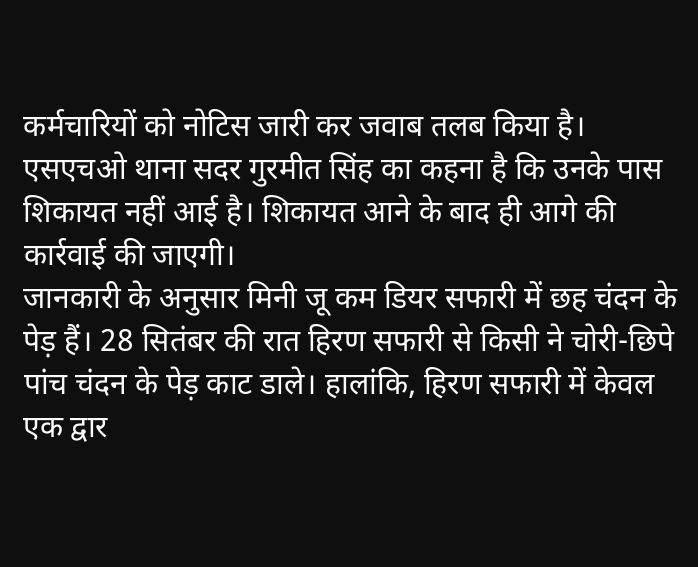कर्मचारियों को नोटिस जारी कर जवाब तलब किया है। एसएचओ थाना सदर गुरमीत सिंह का कहना है कि उनके पास शिकायत नहीं आई है। शिकायत आने के बाद ही आगे की कार्रवाई की जाएगी।
जानकारी के अनुसार मिनी जू कम डियर सफारी में छह चंदन के पेड़ हैं। 28 सितंबर की रात हिरण सफारी से किसी ने चोरी-छिपे पांच चंदन के पेड़ काट डाले। हालांकि, हिरण सफारी में केवल एक द्वार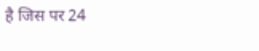है जिस पर 24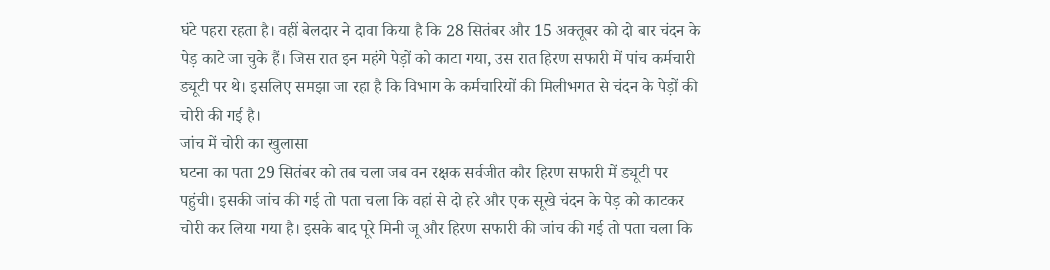घंटे पहरा रहता है। वहीं बेलदार ने दावा किया है कि 28 सितंबर और 15 अक्तूबर को दो बार चंदन के पेड़ काटे जा चुके हैं। जिस रात इन महंगे पेड़ों को काटा गया, उस रात हिरण सफारी में पांच कर्मचारी ड्यूटी पर थे। इसलिए समझा जा रहा है कि विभाग के कर्मचारियों की मिलीभगत से चंदन के पेड़ों की चोरी की गई है।
जांच में चोरी का खुलासा
घटना का पता 29 सितंबर को तब चला जब वन रक्षक सर्वजीत कौर हिरण सफारी में ड्यूटी पर पहुंची। इसकी जांच की गई तो पता चला कि वहां से दो हरे और एक सूखे चंदन के पेड़ को काटकर चोरी कर लिया गया है। इसके बाद पूरे मिनी जू और हिरण सफारी की जांच की गई तो पता चला कि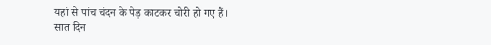यहां से पांच चंदन के पेड़ काटकर चोरी हो गए हैं।
सात दिन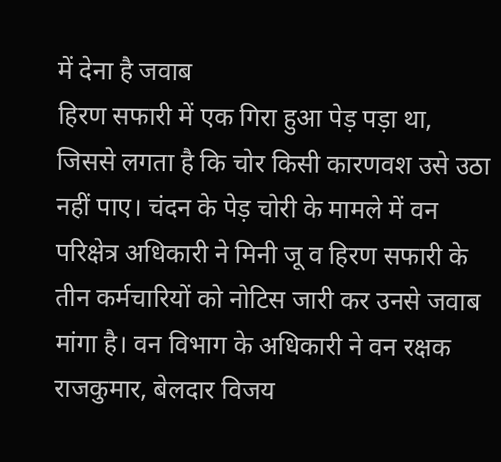में देना है जवाब
हिरण सफारी में एक गिरा हुआ पेड़ पड़ा था, जिससे लगता है कि चोर किसी कारणवश उसे उठा नहीं पाए। चंदन के पेड़ चोरी के मामले में वन परिक्षेत्र अधिकारी ने मिनी जू व हिरण सफारी के तीन कर्मचारियों को नोटिस जारी कर उनसे जवाब मांगा है। वन विभाग के अधिकारी ने वन रक्षक राजकुमार, बेलदार विजय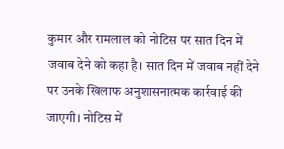कुमार और रामलाल को नोटिस पर सात दिन में जवाब देने को कहा है। सात दिन में जवाब नहीं देने पर उनके खिलाफ अनुशासनात्मक कार्रवाई की जाएगी। नोटिस में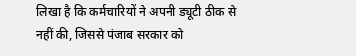लिखा है कि कर्मचारियों ने अपनी ड्यूटी ठीक से नहीं की, जिससे पंजाब सरकार को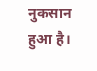नुकसान हुआ है।